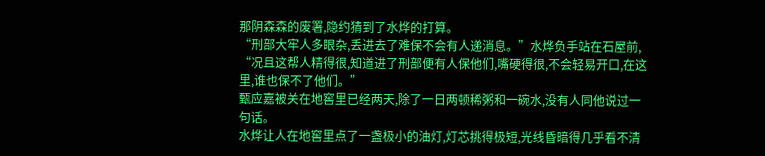那阴森森的废署,隐约猜到了水烨的打算。
“刑部大牢人多眼杂,丢进去了难保不会有人递消息。”水烨负手站在石屋前,
“况且这帮人精得很,知道进了刑部便有人保他们,嘴硬得很,不会轻易开口,在这里,谁也保不了他们。”
甄应嘉被关在地窖里已经两天,除了一日两顿稀粥和一碗水,没有人同他说过一句话。
水烨让人在地窖里点了一盏极小的油灯,灯芯挑得极短,光线昏暗得几乎看不清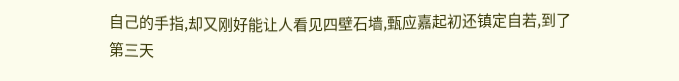自己的手指,却又刚好能让人看见四壁石墙,甄应嘉起初还镇定自若,到了第三天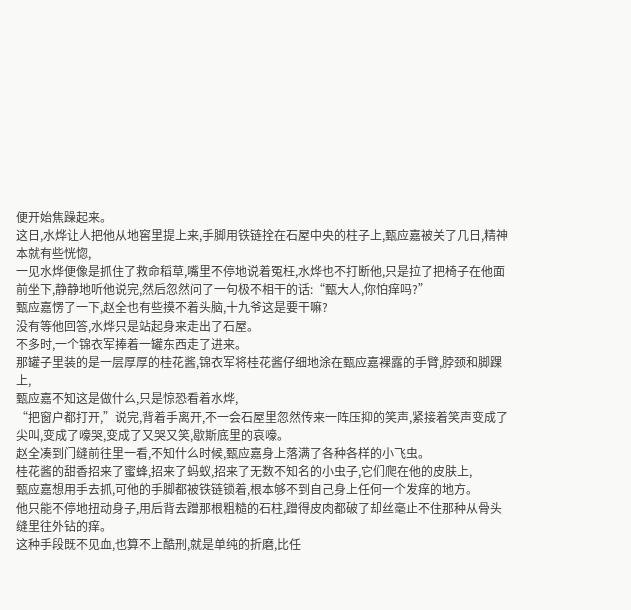便开始焦躁起来。
这日,水烨让人把他从地窖里提上来,手脚用铁链拴在石屋中央的柱子上,甄应嘉被关了几日,精神本就有些恍惚,
一见水烨便像是抓住了救命稻草,嘴里不停地说着冤枉,水烨也不打断他,只是拉了把椅子在他面前坐下,静静地听他说完,然后忽然问了一句极不相干的话:“甄大人,你怕痒吗?”
甄应嘉愣了一下,赵全也有些摸不着头脑,十九爷这是要干嘛?
没有等他回答,水烨只是站起身来走出了石屋。
不多时,一个锦衣军捧着一罐东西走了进来。
那罐子里装的是一层厚厚的桂花酱,锦衣军将桂花酱仔细地涂在甄应嘉裸露的手臂,脖颈和脚踝上,
甄应嘉不知这是做什么,只是惊恐看着水烨,
“把窗户都打开,”说完,背着手离开,不一会石屋里忽然传来一阵压抑的笑声,紧接着笑声变成了尖叫,变成了嚎哭,变成了又哭又笑,歇斯底里的哀嚎。
赵全凑到门缝前往里一看,不知什么时候,甄应嘉身上落满了各种各样的小飞虫。
桂花酱的甜香招来了蜜蜂,招来了蚂蚁,招来了无数不知名的小虫子,它们爬在他的皮肤上,
甄应嘉想用手去抓,可他的手脚都被铁链锁着,根本够不到自己身上任何一个发痒的地方。
他只能不停地扭动身子,用后背去蹭那根粗糙的石柱,蹭得皮肉都破了却丝毫止不住那种从骨头缝里往外钻的痒。
这种手段既不见血,也算不上酷刑,就是单纯的折磨,比任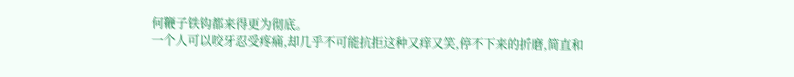何鞭子铁钩都来得更为彻底。
一个人可以咬牙忍受疼痛,却几乎不可能抗拒这种又痒又笑,停不下来的折磨,简直和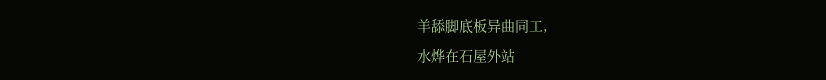羊舔脚底板异曲同工,
水烨在石屋外站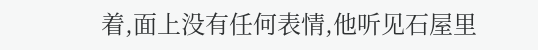着,面上没有任何表情,他听见石屋里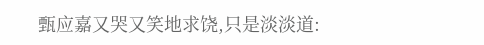甄应嘉又哭又笑地求饶,只是淡淡道: